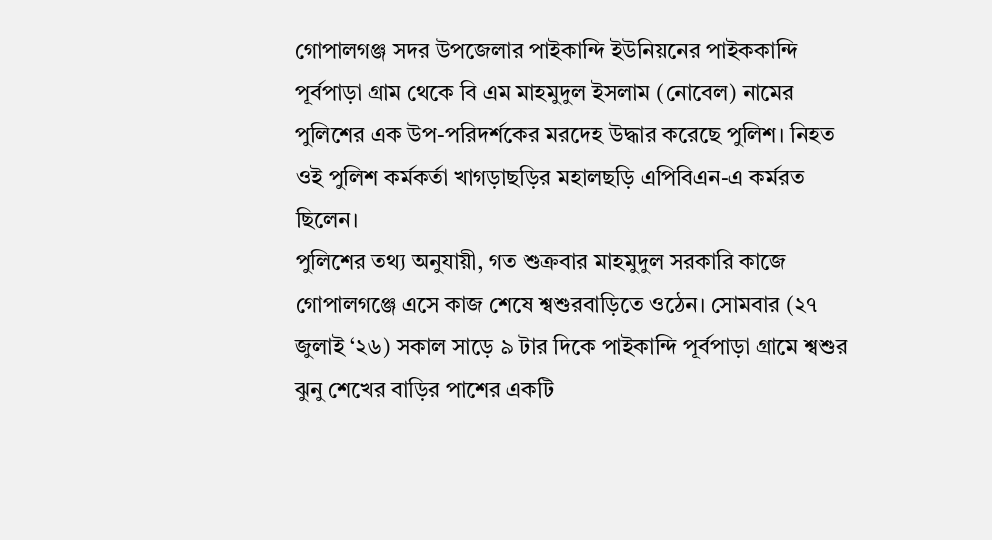গোপালগঞ্জ সদর উপজেলার পাইকান্দি ইউনিয়নের পাইককান্দি পূর্বপাড়া গ্রাম থেকে বি এম মাহমুদুল ইসলাম (নোবেল) নামের পুলিশের এক উপ-পরিদর্শকের মরদেহ উদ্ধার করেছে পুলিশ। নিহত ওই পুলিশ কর্মকর্তা খাগড়াছড়ির মহালছড়ি এপিবিএন-এ কর্মরত ছিলেন।
পুলিশের তথ্য অনুযায়ী, গত শুক্রবার মাহমুদুল সরকারি কাজে গোপালগঞ্জে এসে কাজ শেষে শ্বশুরবাড়িতে ওঠেন। সোমবার (২৭ জুলাই ‘২৬) সকাল সাড়ে ৯ টার দিকে পাইকান্দি পূর্বপাড়া গ্রামে শ্বশুর ঝুনু শেখের বাড়ির পাশের একটি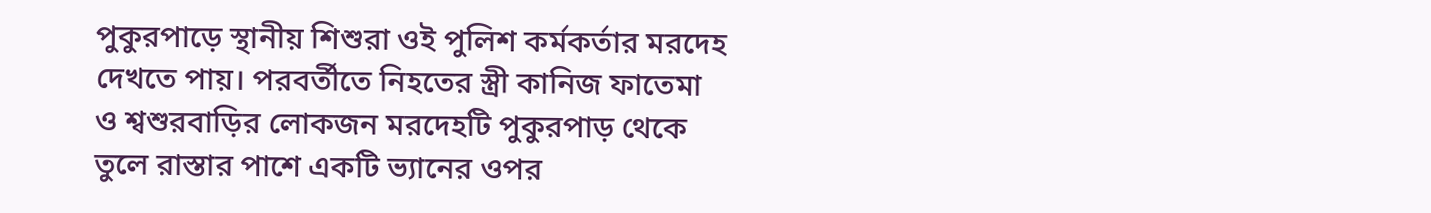পুকুরপাড়ে স্থানীয় শিশুরা ওই পুলিশ কর্মকর্তার মরদেহ দেখতে পায়। পরবর্তীতে নিহতের স্ত্রী কানিজ ফাতেমা ও শ্বশুরবাড়ির লোকজন মরদেহটি পুকুরপাড় থেকে তুলে রাস্তার পাশে একটি ভ্যানের ওপর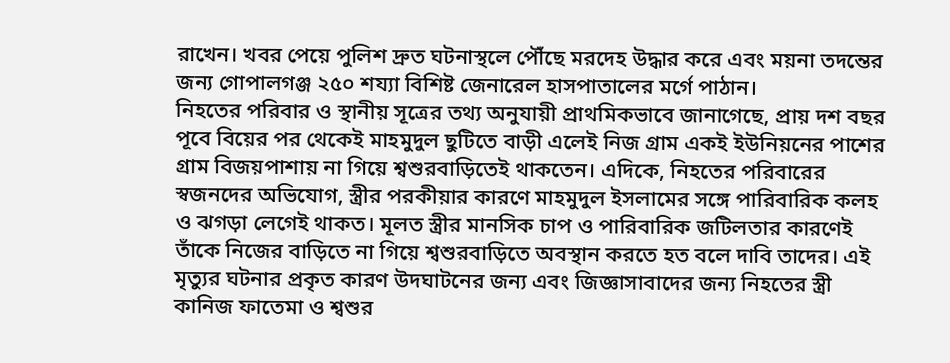রাখেন। খবর পেয়ে পুলিশ দ্রুত ঘটনাস্থলে পৌঁছে মরদেহ উদ্ধার করে এবং ময়না তদন্তের জন্য গোপালগঞ্জ ২৫০ শয্যা বিশিষ্ট জেনারেল হাসপাতালের মর্গে পাঠান।
নিহতের পরিবার ও স্থানীয় সূত্রের তথ্য অনুযায়ী প্রাথমিকভাবে জানাগেছে, প্রায় দশ বছর পূবে বিয়ের পর থেকেই মাহমুদুল ছুটিতে বাড়ী এলেই নিজ গ্রাম একই ইউনিয়নের পাশের গ্রাম বিজয়পাশায় না গিয়ে শ্বশুরবাড়িতেই থাকতেন। এদিকে, নিহতের পরিবারের স্বজনদের অভিযোগ, স্ত্রীর পরকীয়ার কারণে মাহমুদুল ইসলামের সঙ্গে পারিবারিক কলহ ও ঝগড়া লেগেই থাকত। মূলত স্ত্রীর মানসিক চাপ ও পারিবারিক জটিলতার কারণেই তাঁকে নিজের বাড়িতে না গিয়ে শ্বশুরবাড়িতে অবস্থান করতে হত বলে দাবি তাদের। এই মৃত্যুর ঘটনার প্রকৃত কারণ উদঘাটনের জন্য এবং জিজ্ঞাসাবাদের জন্য নিহতের স্ত্রী কানিজ ফাতেমা ও শ্বশুর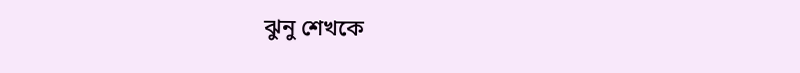ঝুনু শেখকে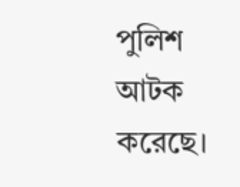পুলিশ আটক করেছে।